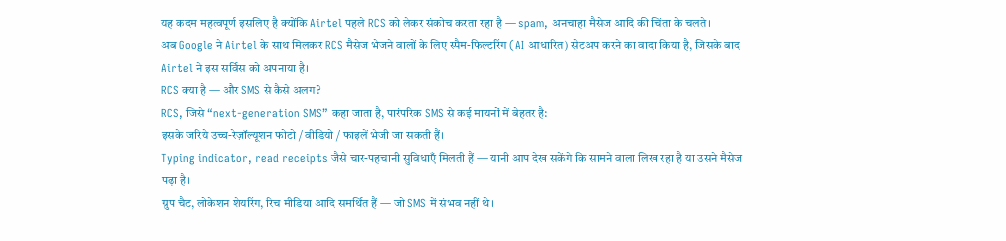यह कदम महत्वपूर्ण इसलिए है क्योंकि Airtel पहले RCS को लेकर संकोच करता रहा है — spam, अनचाहा मैसेज आदि की चिंता के चलते।
अब Google ने Airtel के साथ मिलकर RCS मैसेज भेजने वालों के लिए स्पैम-फिल्टरिंग (AI आधारित) सेटअप करने का वादा किया है, जिसके बाद Airtel ने इस सर्विस को अपनाया है।
RCS क्या है — और SMS से कैसे अलग?
RCS, जिसे “next-generation SMS” कहा जाता है, पारंपरिक SMS से कई मायनों में बेहतर है:
इसके जरिये उच्च-रेज़ॉल्यूशन फोटो / वीडियो / फाइलें भेजी जा सकती हैं।
Typing indicator, read receipts जैसे चार-पहचानी सुविधाएँ मिलती हैं — यानी आप देख सकेंगे कि सामने वाला लिख रहा है या उसने मैसेज पढ़ा है।
ग्रुप चैट, लोकेशन शेयरिंग, रिच मीडिया आदि समर्थित हैं — जो SMS में संभव नहीं थे।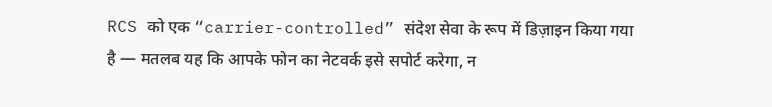RCS को एक “carrier-controlled” संदेश सेवा के रूप में डिज़ाइन किया गया है — मतलब यह कि आपके फोन का नेटवर्क इसे सपोर्ट करेगा, न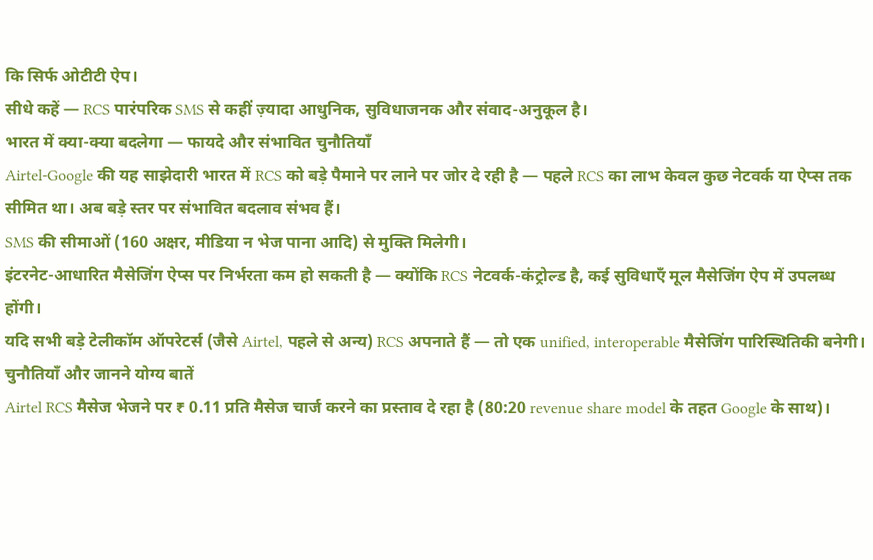कि सिर्फ ओटीटी ऐप।
सीधे कहें — RCS पारंपरिक SMS से कहीं ज़्यादा आधुनिक, सुविधाजनक और संवाद-अनुकूल है।
भारत में क्या-क्या बदलेगा — फायदे और संभावित चुनौतियाँ
Airtel-Google की यह साझेदारी भारत में RCS को बड़े पैमाने पर लाने पर जोर दे रही है — पहले RCS का लाभ केवल कुछ नेटवर्क या ऐप्स तक सीमित था। अब बड़े स्तर पर संभावित बदलाव संभव हैं।
SMS की सीमाओं (160 अक्षर, मीडिया न भेज पाना आदि) से मुक्ति मिलेगी।
इंटरनेट-आधारित मैसेजिंग ऐप्स पर निर्भरता कम हो सकती है — क्योंकि RCS नेटवर्क-कंट्रोल्ड है, कई सुविधाएँ मूल मैसेजिंग ऐप में उपलब्ध होंगी।
यदि सभी बड़े टेलीकॉम ऑपरेटर्स (जैसे Airtel, पहले से अन्य) RCS अपनाते हैं — तो एक unified, interoperable मैसेजिंग पारिस्थितिकी बनेगी।
चुनौतियाँ और जानने योग्य बातें
Airtel RCS मैसेज भेजने पर ₹ 0.11 प्रति मैसेज चार्ज करने का प्रस्ताव दे रहा है (80:20 revenue share model के तहत Google के साथ)।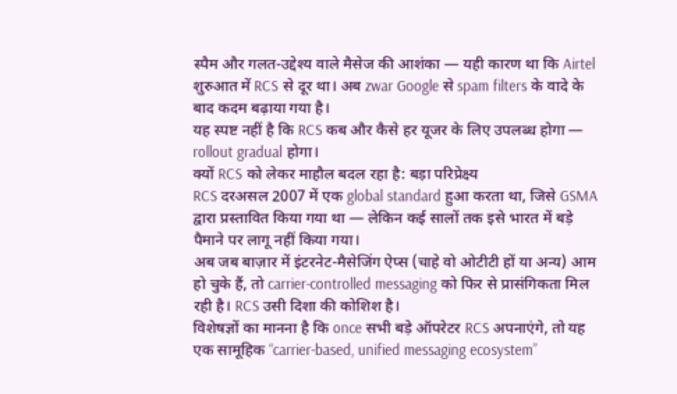स्पैम और गलत-उद्देश्य वाले मैसेज की आशंका — यही कारण था कि Airtel शुरुआत में RCS से दूर था। अब zwar Google से spam filters के वादे के बाद कदम बढ़ाया गया है।
यह स्पष्ट नहीं है कि RCS कब और कैसे हर यूजर के लिए उपलब्ध होगा — rollout gradual होगा।
क्यों RCS को लेकर माहौल बदल रहा है: बड़ा परिप्रेक्ष्य
RCS दरअसल 2007 में एक global standard हुआ करता था, जिसे GSMA द्वारा प्रस्तावित किया गया था — लेकिन कई सालों तक इसे भारत में बड़े पैमाने पर लागू नहीं किया गया।
अब जब बाज़ार में इंटरनेट-मैसेजिंग ऐप्स (चाहे वो ओटीटी हों या अन्य) आम हो चुके हैं, तो carrier-controlled messaging को फिर से प्रासंगिकता मिल रही है। RCS उसी दिशा की कोशिश है।
विशेषज्ञों का मानना है कि once सभी बड़े ऑपरेटर RCS अपनाएंगे, तो यह एक सामूहिक “carrier-based, unified messaging ecosystem”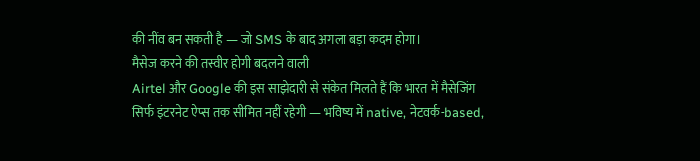की नींव बन सकती है — जो SMS के बाद अगला बड़ा कदम होगा।
मैसेज करने की तस्वीर होगी बदलने वाली
Airtel और Google की इस साझेदारी से संकेत मिलते हैं कि भारत में मैसेजिंग सिर्फ इंटरनेट ऐप्स तक सीमित नहीं रहेगी — भविष्य में native, नेटवर्क-based,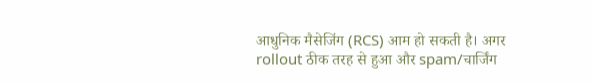आधुनिक मैसेजिंग (RCS) आम हो सकती है। अगर rollout ठीक तरह से हुआ और spam/चार्जिंग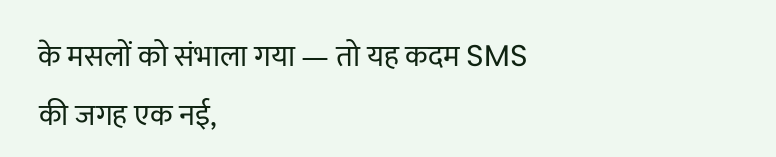के मसलों को संभाला गया — तो यह कदम SMS की जगह एक नई,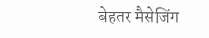बेहतर मैसेजिंग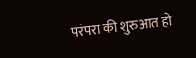परंपरा की शुरुआत हो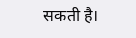सकती है।